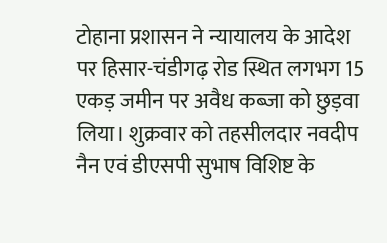टोहाना प्रशासन ने न्यायालय के आदेश पर हिसार-चंडीगढ़ रोड स्थित लगभग 15 एकड़ जमीन पर अवैध कब्जा को छुड़वा लिया। शुक्रवार को तहसीलदार नवदीप नैन एवं डीएसपी सुभाष विशिष्ट के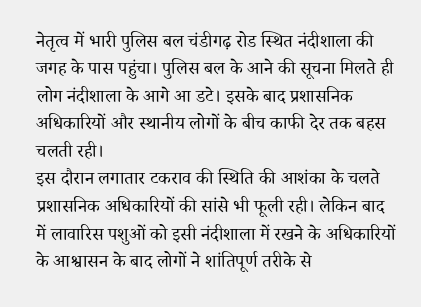नेतृत्व में भारी पुलिस बल चंडीगढ़ रोड स्थित नंदीशाला की जगह के पास पहुंचा। पुलिस बल के आने की सूचना मिलते ही लोग नंदीशाला के आगे आ डटे। इसके बाद प्रशासनिक अधिकारियों और स्थानीय लोगों के बीच काफी देर तक बहस चलती रही।
इस दौरान लगातार टकराव की स्थिति की आशंका के चलते प्रशासनिक अधिकारियों की सांसे भी फूली रही। लेकिन बाद में लावारिस पशुओं को इसी नंदीशाला में रखने के अधिकारियों के आश्वासन के बाद लोगों ने शांतिपूर्ण तरीके से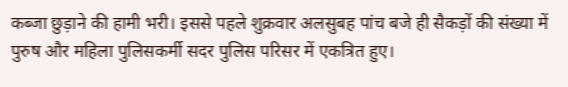कब्जा छुड़ाने की हामी भरी। इससे पहले शुक्रवार अलसुबह पांच बजे ही सैकड़ों की संख्या में पुरुष और महिला पुलिसकर्मी सदर पुलिस परिसर में एकत्रित हुए।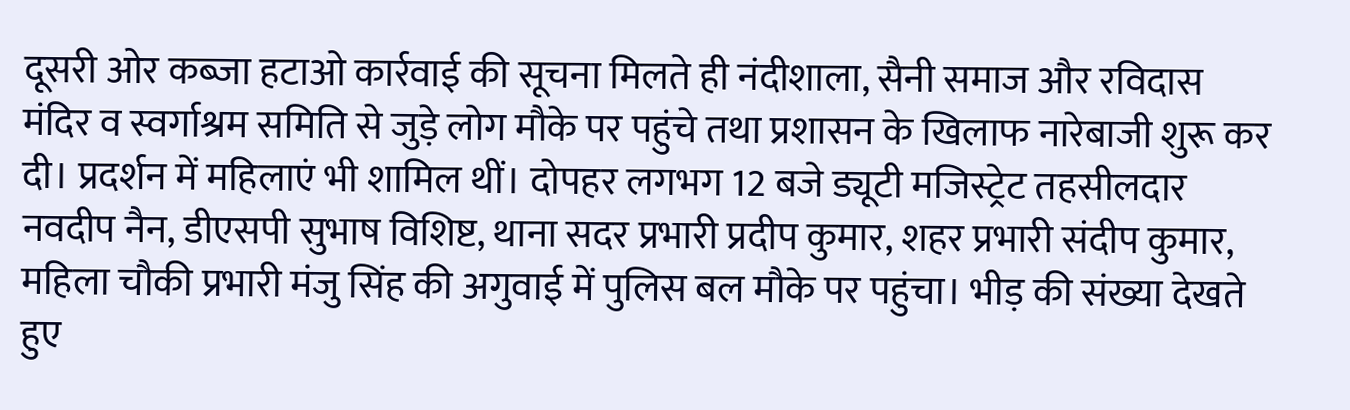दूसरी ओर कब्जा हटाओ कार्रवाई की सूचना मिलते ही नंदीशाला, सैनी समाज और रविदास मंदिर व स्वर्गाश्रम समिति से जुड़े लोग मौके पर पहुंचे तथा प्रशासन के खिलाफ नारेबाजी शुरू कर दी। प्रदर्शन में महिलाएं भी शामिल थीं। दोपहर लगभग 12 बजे ड्यूटी मजिस्ट्रेट तहसीलदार नवदीप नैन, डीएसपी सुभाष विशिष्ट, थाना सदर प्रभारी प्रदीप कुमार, शहर प्रभारी संदीप कुमार, महिला चौकी प्रभारी मंजु सिंह की अगुवाई में पुलिस बल मौके पर पहुंचा। भीड़ की संख्या देखते हुए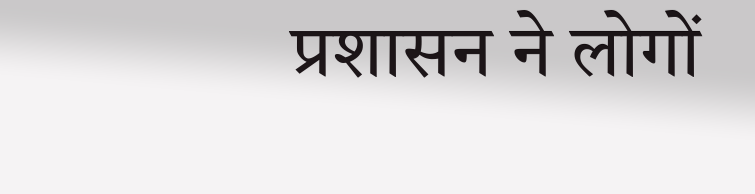प्रशासन ने लोगों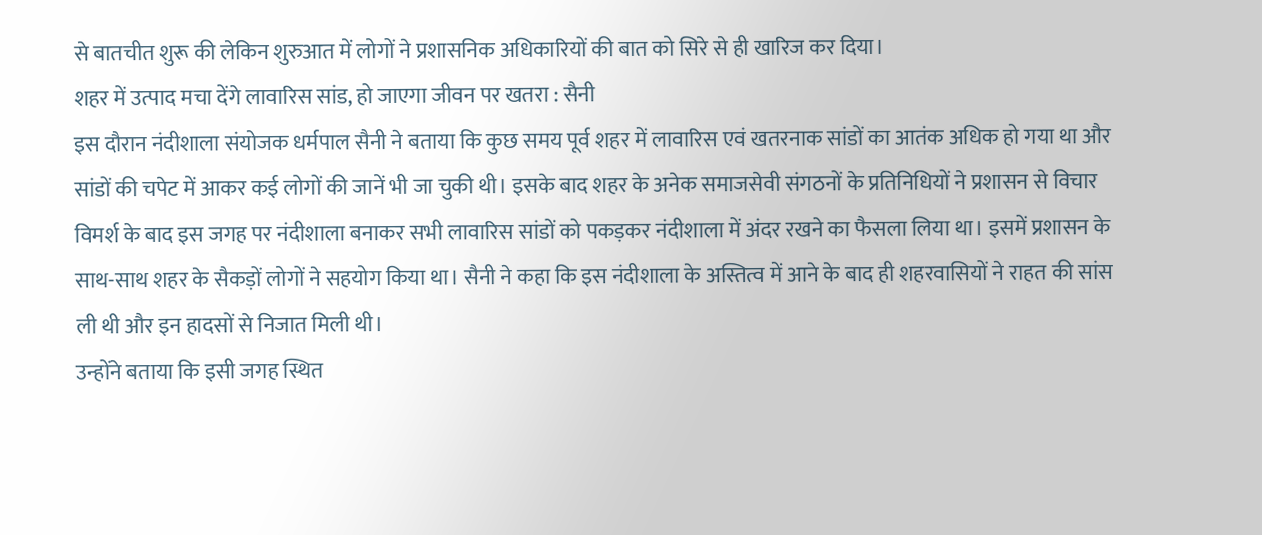से बातचीत शुरू की लेकिन शुरुआत में लोगों ने प्रशासनिक अधिकारियों की बात को सिरे से ही खारिज कर दिया।
शहर में उत्पाद मचा देंगे लावारिस सांड, हो जाएगा जीवन पर खतरा : सैनी
इस दौरान नंदीशाला संयोजक धर्मपाल सैनी ने बताया कि कुछ समय पूर्व शहर में लावारिस एवं खतरनाक सांडों का आतंक अधिक हो गया था और सांडों की चपेट में आकर कई लोगों की जानें भी जा चुकी थी। इसके बाद शहर के अनेक समाजसेवी संगठनों के प्रतिनिधियों ने प्रशासन से विचार विमर्श के बाद इस जगह पर नंदीशाला बनाकर सभी लावारिस सांडों को पकड़कर नंदीशाला में अंदर रखने का फैसला लिया था। इसमें प्रशासन के साथ-साथ शहर के सैकड़ों लोगों ने सहयोग किया था। सैनी ने कहा कि इस नंदीशाला के अस्तित्व में आने के बाद ही शहरवासियों ने राहत की सांस ली थी और इन हादसों से निजात मिली थी।
उन्होंने बताया कि इसी जगह स्थित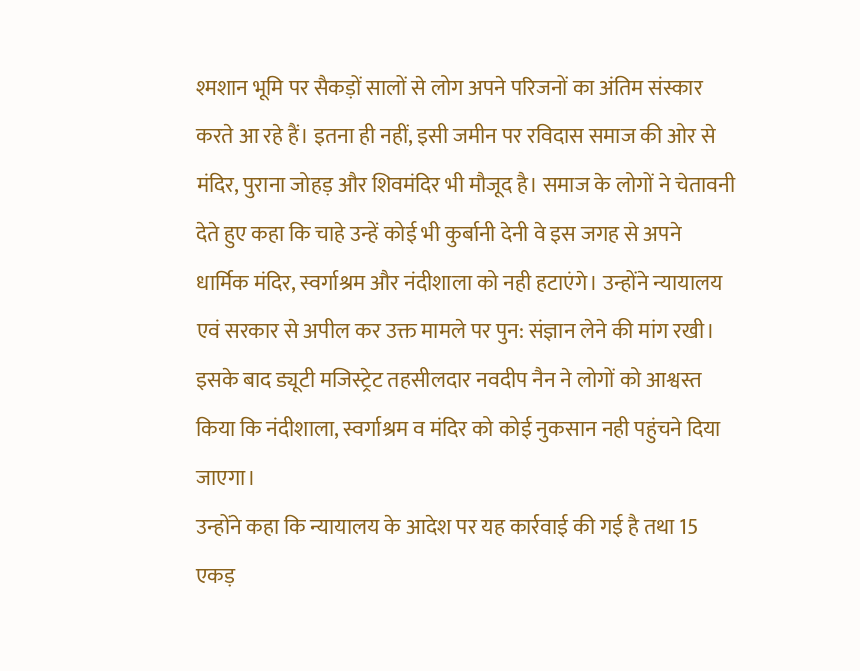श्मशान भूमि पर सैकड़ों सालों से लोग अपने परिजनों का अंतिम संस्कार करते आ रहे हैं। इतना ही नहीं, इसी जमीन पर रविदास समाज की ओर से मंदिर, पुराना जोहड़ और शिवमंदिर भी मौजूद है। समाज के लोगों ने चेतावनी देते हुए कहा कि चाहे उन्हें कोई भी कुर्बानी देनी वे इस जगह से अपने धार्मिक मंदिर, स्वर्गाश्रम और नंदीशाला को नही हटाएंगे। उन्होंने न्यायालय एवं सरकार से अपील कर उक्त मामले पर पुन: संज्ञान लेने की मांग रखी। इसके बाद ड्यूटी मजिस्ट्रेट तहसीलदार नवदीप नैन ने लोगों को आश्वस्त किया कि नंदीशाला, स्वर्गाश्रम व मंदिर को कोई नुकसान नही पहुंचने दिया जाएगा।
उन्होंने कहा कि न्यायालय के आदेश पर यह कार्रवाई की गई है तथा 15 एकड़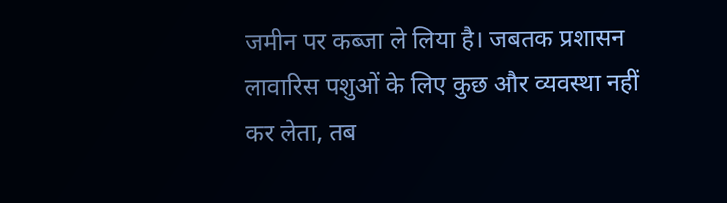जमीन पर कब्जा ले लिया है। जबतक प्रशासन लावारिस पशुओं के लिए कुछ और व्यवस्था नहीं कर लेता, तब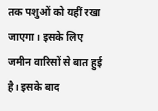तक पशुओं को यहीं रखा जाएगा। इसके लिए जमीन वारिसों से बात हुई है। इसके बाद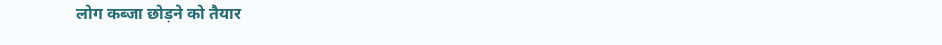लोग कब्जा छोड़ने को तैयार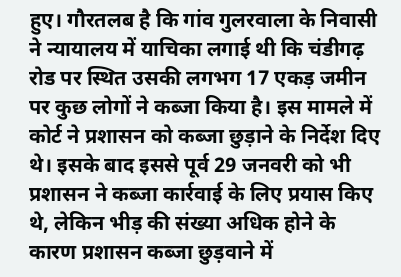हुए। गौरतलब है कि गांव गुलरवाला के निवासी ने न्यायालय में याचिका लगाई थी कि चंडीगढ़ रोड पर स्थित उसकी लगभग 17 एकड़ जमीन पर कुछ लोगों ने कब्जा किया है। इस मामले में कोर्ट ने प्रशासन को कब्जा छुड़ाने के निर्देश दिए थे। इसके बाद इससे पूर्व 29 जनवरी को भी प्रशासन ने कब्जा कार्रवाई के लिए प्रयास किए थे, लेकिन भीड़ की संख्या अधिक होने के कारण प्रशासन कब्जा छुड़वाने में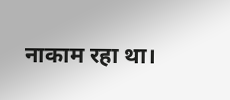नाकाम रहा था।